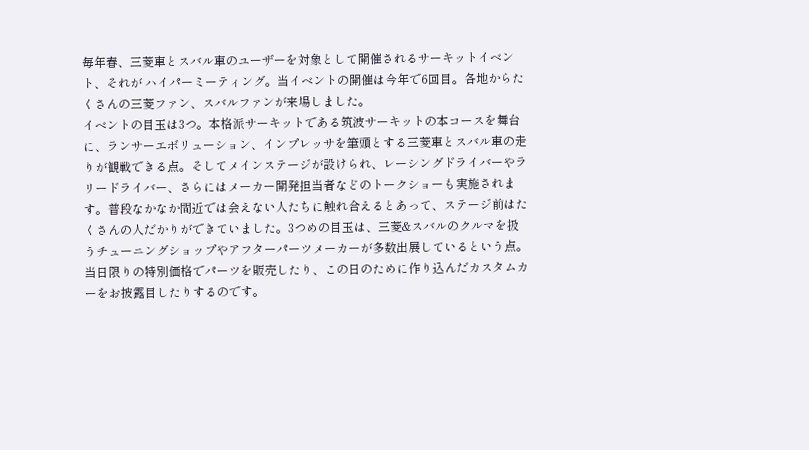毎年春、三菱車とスバル車のユーザーを対象として開催されるサーキットイベント、それが ハイパーミーティング。当イベントの開催は今年で6回目。各地からたくさんの三菱ファン、スバルファンが来場しました。
イベントの目玉は3つ。本格派サーキットである筑波サーキットの本コースを舞台に、ランサーエボリューション、インプレッサを筆頭とする三菱車とスバル車の走りが観戦できる点。そしてメインステージが設けられ、レーシングドライバーやラリードライバー、さらにはメーカー開発担当者などのトークショーも実施されます。普段なかなか間近では会えない人たちに触れ合えるとあって、ステージ前はたくさんの人だかりができていました。3つめの目玉は、三菱&スバルのクルマを扱うチューニングショップやアフターパーツメーカーが多数出展しているという点。当日限りの特別価格でパーツを販売したり、この日のために作り込んだカスタムカーをお披露目したりするのです。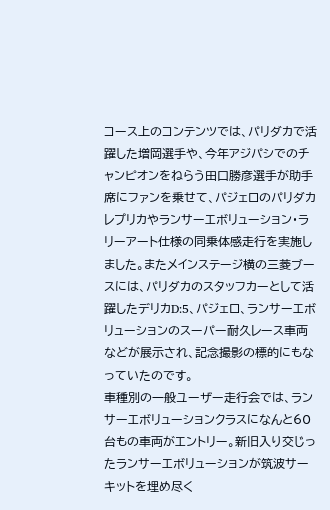コース上のコンテンツでは、パリダカで活躍した増岡選手や、今年アジパシでのチャンピオンをねらう田口勝彦選手が助手席にファンを乗せて、パジェロのパリダカレプリカやランサーエボリューション・ラリーアート仕様の同乗体感走行を実施しました。またメインステージ横の三菱ブースには、パリダカのスタッフカーとして活躍したデリカD:5、パジェロ、ランサーエボリューションのスーパー耐久レース車両などが展示され、記念撮影の標的にもなっていたのです。
車種別の一般ユーザー走行会では、ランサーエボリューションクラスになんと60台もの車両がエントリー。新旧入り交じったランサーエボリューションが筑波サーキットを埋め尽く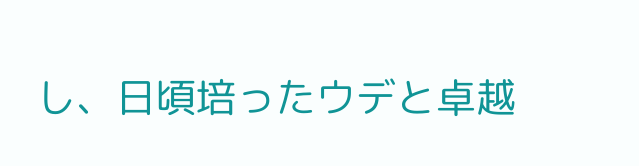し、日頃培ったウデと卓越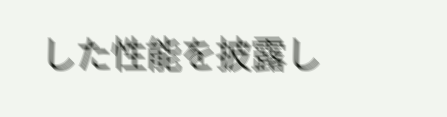した性能を披露し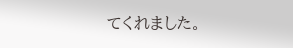てくれました。